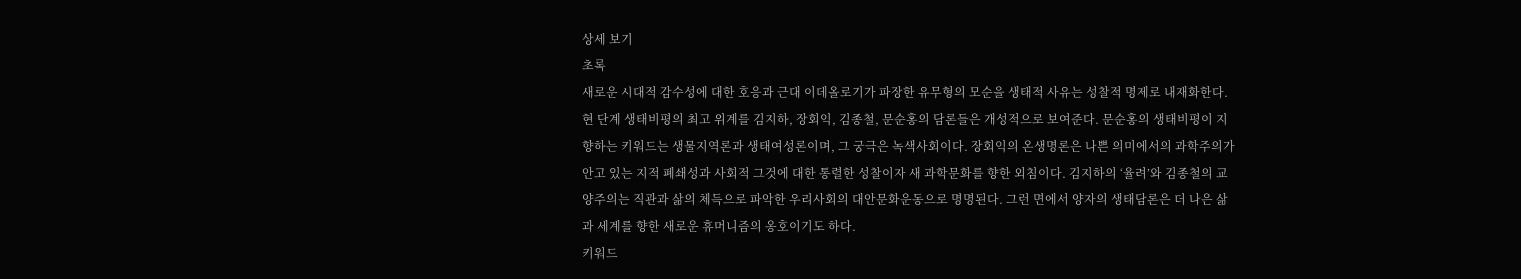상세 보기
초록
새로운 시대적 감수성에 대한 호응과 근대 이데올로기가 파장한 유무형의 모순을 생태적 사유는 성찰적 명제로 내재화한다. 현 단계 생태비평의 최고 위계를 김지하, 장회익, 김종철, 문순홍의 담론들은 개성적으로 보여준다. 문순홍의 생태비평이 지향하는 키워드는 생물지역론과 생태여성론이며, 그 궁극은 녹색사회이다. 장회익의 온생명론은 나쁜 의미에서의 과학주의가 안고 있는 지적 폐쇄성과 사회적 그것에 대한 통렬한 성찰이자 새 과학문화를 향한 외침이다. 김지하의 ‘율려’와 김종철의 교양주의는 직관과 삶의 체득으로 파악한 우리사회의 대안문화운동으로 명명된다. 그런 면에서 양자의 생태담론은 더 나은 삶과 세계를 향한 새로운 휴머니즘의 옹호이기도 하다.
키워드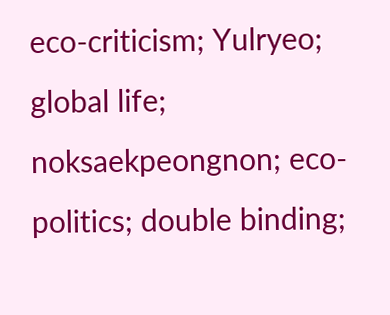eco-criticism; Yulryeo; global life; noksaekpeongnon; eco- politics; double binding;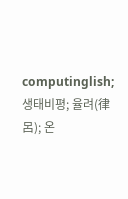computinglish; 생태비평; 율려(律呂); 온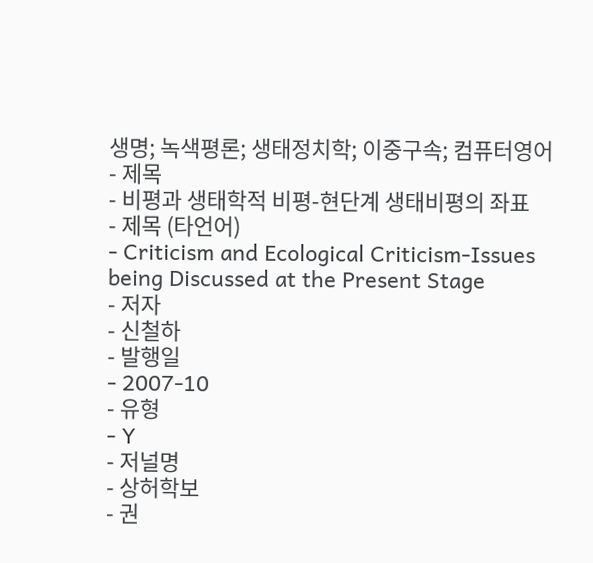생명; 녹색평론; 생태정치학; 이중구속; 컴퓨터영어
- 제목
- 비평과 생태학적 비평-현단계 생태비평의 좌표
- 제목 (타언어)
- Criticism and Ecological Criticism-Issues being Discussed at the Present Stage
- 저자
- 신철하
- 발행일
- 2007-10
- 유형
- Y
- 저널명
- 상허학보
- 권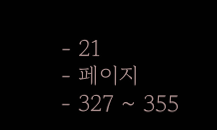- 21
- 페이지
- 327 ~ 355